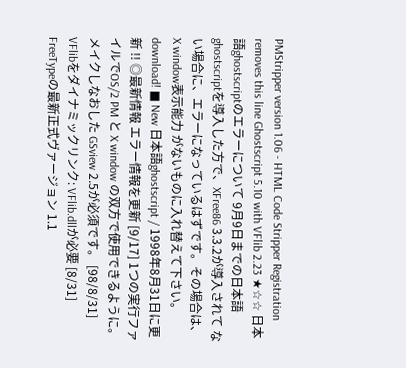PMStripper version 1.06 - HTML Code Stripper Registration removes this line Ghostscript 5.10 with VFlib 2.23 ★☆☆ 日本語ghostscriptのエラーについて 9月9日までの日本語ghostscriptを導入した方で、XFree86 3.3.2が導入されて ない場合に、エラーになっているはずです。その場合は、 X window表示能力 がないものに入れ替えて下さい。 download! ■ New 日本語ghostscript / 1998年8月31日に更新 !! ◎最新情報 エラー情報を更新 [9/17] 1つの実行ファイルでOS/2 PM と X window の双方で使用できるように。メイクしなおした GSview 2.5が必須です。 [98/8/31] VFlibをダイナミックリンク: VFlib.dllが必要 [8/31] FreeTypeの最新正式ヴァージョン 1.1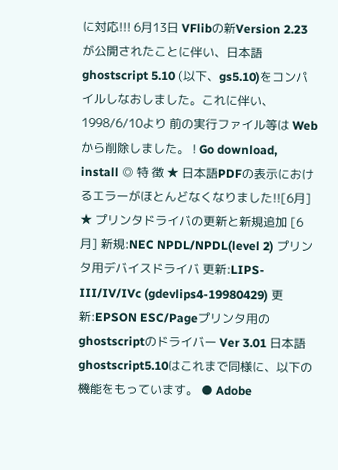に対応!!! 6月13日 VFlibの新Version 2.23が公開されたことに伴い、日本語ghostscript 5.10 (以下、gs5.10)をコンパイルしなおしました。これに伴い、1998/6/10より 前の実行ファイル等は Webから削除しました。 ! Go download, install ◎ 特 徴 ★ 日本語PDFの表示におけるエラーがほとんどなくなりました!![6月] ★ プリンタドライバの更新と新規追加 [6月] 新規:NEC NPDL/NPDL(level 2) プリンタ用デバイスドライバ 更新:LIPS-III/IV/IVc (gdevlips4-19980429) 更新:EPSON ESC/Pageプリンタ用のghostscriptのドライバー Ver 3.01 日本語ghostscript5.10はこれまで同様に、以下の機能をもっています。 ● Adobe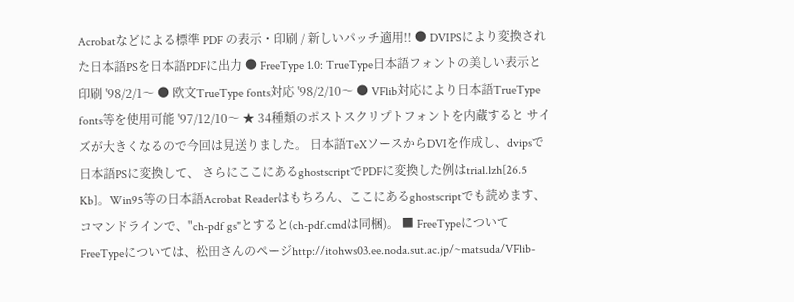Acrobatなどによる標準 PDF の表示・印刷 / 新しいパッチ適用!! ● DVIPSにより変換された日本語PSを日本語PDFに出力 ● FreeType 1.0: TrueType日本語フォントの美しい表示と印刷 '98/2/1〜 ● 欧文TrueType fonts対応 '98/2/10〜 ● VFlib対応により日本語TrueType fonts等を使用可能 '97/12/10〜 ★ 34種類のポストスクリプトフォントを内蔵すると サイズが大きくなるので今回は見送りました。 日本語TeXソースからDVIを作成し、dvipsで日本語PSに変換して、 さらにここにあるghostscriptでPDFに変換した例はtrial.lzh[26.5 Kb]。Win95等の日本語Acrobat Readerはもちろん、ここにあるghostscriptでも読めます、コマンドラインで、"ch-pdf gs"とすると(ch-pdf.cmdは同梱)。 ■ FreeTypeについて FreeTypeについては、松田さんのページhttp://itohws03.ee.noda.sut.ac.jp/~matsuda/VFlib-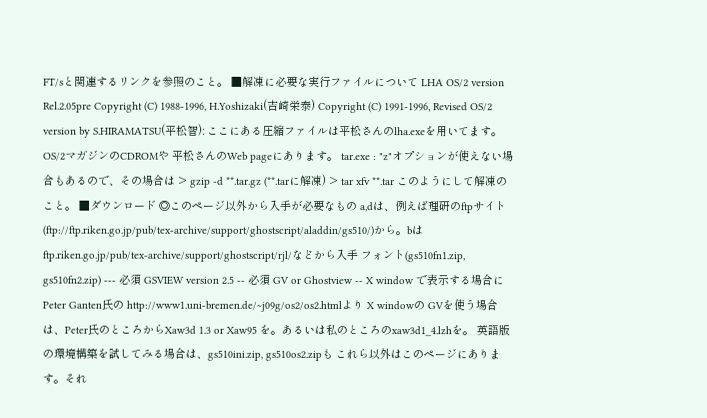FT/sと関連するリンクを参照のこと。 ■解凍に必要な実行ファイルについて LHA OS/2 version Rel.2.05pre Copyright (C) 1988-1996, H.Yoshizaki(吉崎栄泰) Copyright (C) 1991-1996, Revised OS/2 version by S.HIRAMATSU(平松智): ここにある圧縮ファイルは平松さんのlha.exeを用いてます。OS/2マガジンのCDROMや 平松さんのWeb pageにあります。 tar.exe : "z"オプションが使えない場合もあるので、その場合は > gzip -d **.tar.gz (**.tarに解凍) > tar xfv **.tar このようにして解凍のこと。 ■ダウンロード ◎このページ以外から入手が必要なもの a,dは、例えば理研のftpサイト(ftp://ftp.riken.go.jp/pub/tex-archive/support/ghostscript/aladdin/gs510/)から。bは ftp.riken.go.jp/pub/tex-archive/support/ghostscript/rjl/などから入手 フォント(gs510fn1.zip, gs510fn2.zip) --- 必須 GSVIEW version 2.5 -- 必須 GV or Ghostview -- X window で表示する場合に Peter Ganten氏の http://www1.uni-bremen.de/~j09g/os2/os2.htmlより X windowの GVを使う場合は、Peter氏のところからXaw3d 1.3 or Xaw95 を。あるいは私のところのxaw3d1_4.lzhを。 英語版の環境構築を試してみる場合は、gs510ini.zip, gs510os2.zipも これら以外はこのページにあります。それ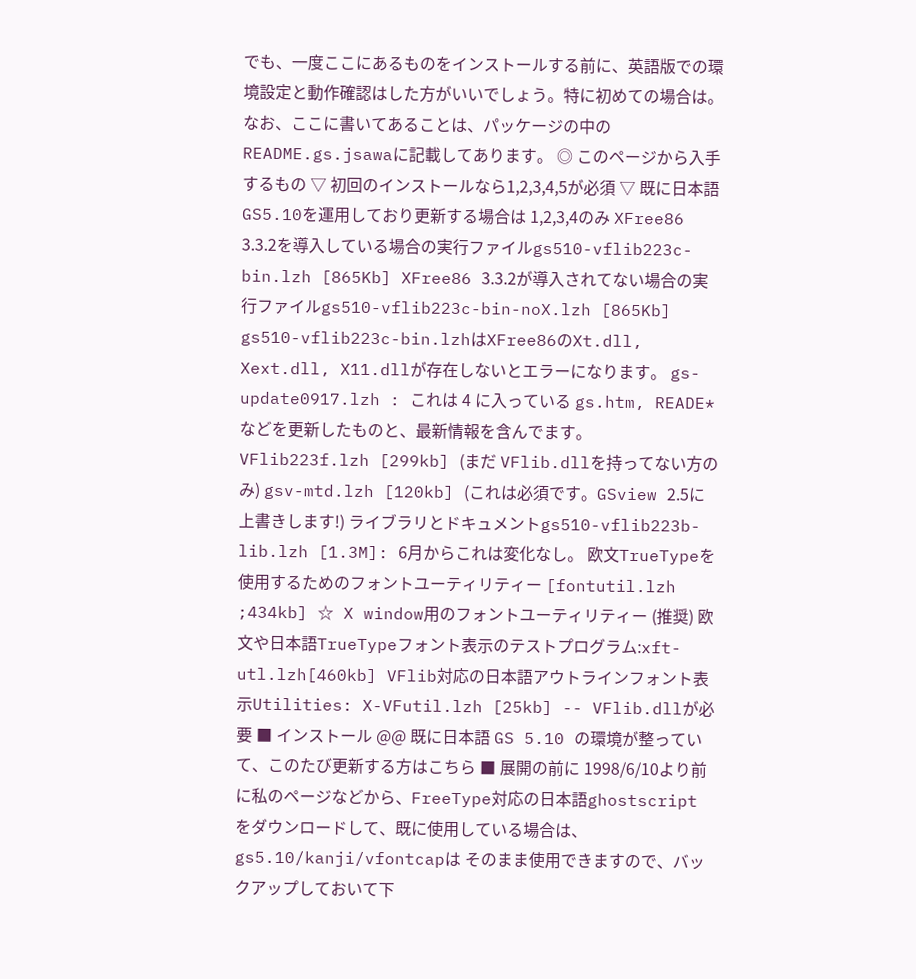でも、一度ここにあるものをインストールする前に、英語版での環境設定と動作確認はした方がいいでしょう。特に初めての場合は。なお、ここに書いてあることは、パッケージの中のREADME.gs.jsawaに記載してあります。 ◎ このページから入手するもの ▽ 初回のインストールなら1,2,3,4,5が必須 ▽ 既に日本語GS5.10を運用しており更新する場合は 1,2,3,4のみ XFree86 3.3.2を導入している場合の実行ファイルgs510-vflib223c-bin.lzh [865Kb] XFree86 3.3.2が導入されてない場合の実行ファイルgs510-vflib223c-bin-noX.lzh [865Kb] gs510-vflib223c-bin.lzhはXFree86のXt.dll, Xext.dll, X11.dllが存在しないとエラーになります。 gs-update0917.lzh : これは 4 に入っている gs.htm, READE* などを更新したものと、最新情報を含んでます。 VFlib223f.lzh [299kb] (まだ VFlib.dllを持ってない方のみ) gsv-mtd.lzh [120kb] (これは必須です。GSview 2.5に上書きします!) ライブラリとドキュメントgs510-vflib223b-lib.lzh [1.3M]: 6月からこれは変化なし。 欧文TrueTypeを使用するためのフォントユーティリティー [fontutil.lzh ;434kb] ☆ X window用のフォントユーティリティー (推奨) 欧文や日本語TrueTypeフォント表示のテストプログラム:xft-utl.lzh[460kb] VFlib対応の日本語アウトラインフォント表示Utilities: X-VFutil.lzh [25kb] -- VFlib.dllが必要 ■ インストール @@ 既に日本語 GS 5.10 の環境が整っていて、このたび更新する方はこちら ■ 展開の前に 1998/6/10より前に私のページなどから、FreeType対応の日本語ghostscript をダウンロードして、既に使用している場合は、gs5.10/kanji/vfontcapは そのまま使用できますので、バックアップしておいて下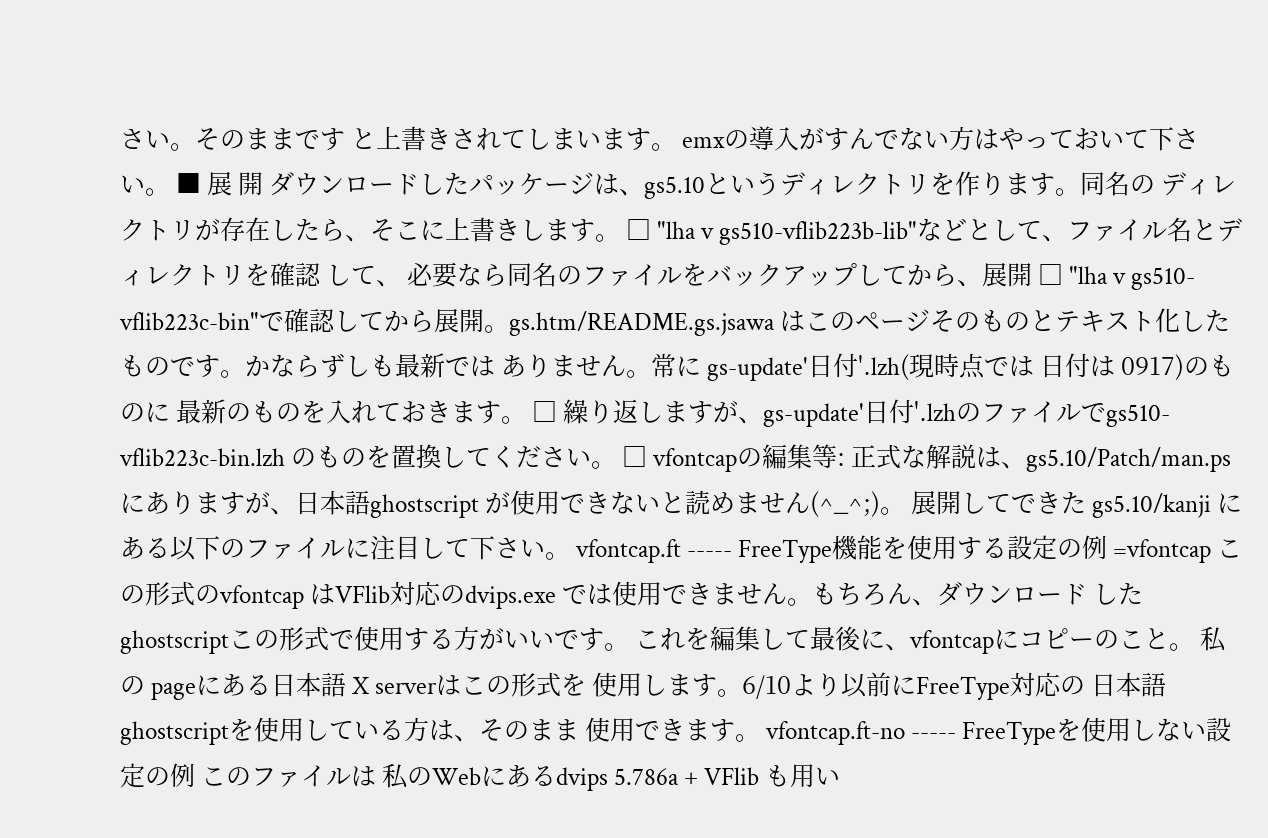さい。そのままです と上書きされてしまいます。 emxの導入がすんでない方はやっておいて下さい。 ■ 展 開 ダウンロードしたパッケージは、gs5.10というディレクトリを作ります。同名の ディレクトリが存在したら、そこに上書きします。 □ "lha v gs510-vflib223b-lib"などとして、ファイル名とディレクトリを確認 して、 必要なら同名のファイルをバックアップしてから、展開 □ "lha v gs510-vflib223c-bin"で確認してから展開。gs.htm/README.gs.jsawa はこのページそのものとテキスト化したものです。かならずしも最新では ありません。常に gs-update'日付'.lzh(現時点では 日付は 0917)のものに 最新のものを入れておきます。 □ 繰り返しますが、gs-update'日付'.lzhのファイルでgs510-vflib223c-bin.lzh のものを置換してください。 □ vfontcapの編集等: 正式な解説は、gs5.10/Patch/man.psにありますが、日本語ghostscript が使用できないと読めません(^_^;)。 展開してできた gs5.10/kanji にある以下のファイルに注目して下さい。 vfontcap.ft ----- FreeType機能を使用する設定の例 =vfontcap この形式のvfontcap はVFlib対応のdvips.exe では使用できません。もちろん、ダウンロード したghostscriptこの形式で使用する方がいいです。 これを編集して最後に、vfontcapにコピーのこと。 私の pageにある日本語 X serverはこの形式を 使用します。6/10より以前にFreeType対応の 日本語ghostscriptを使用している方は、そのまま 使用できます。 vfontcap.ft-no ----- FreeTypeを使用しない設定の例 このファイルは 私のWebにあるdvips 5.786a + VFlib も用い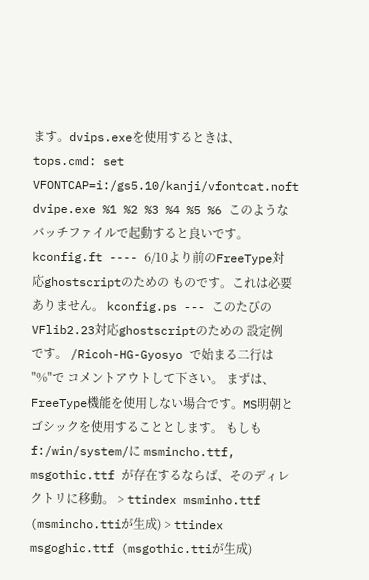ます。dvips.exeを使用するときは、 tops.cmd: set VFONTCAP=i:/gs5.10/kanji/vfontcat.noft dvipe.exe %1 %2 %3 %4 %5 %6 このようなバッチファイルで起動すると良いです。 kconfig.ft ---- 6/10より前のFreeType対応ghostscriptのための ものです。これは必要ありません。 kconfig.ps --- このたびのVFlib2.23対応ghostscriptのための 設定例です。 /Ricoh-HG-Gyosyo で始まる二行は "%"で コメントアウトして下さい。 まずは、FreeType機能を使用しない場合です。MS明朝とゴシックを使用することとします。 もしもf:/win/system/に msmincho.ttf, msgothic.ttf が存在するならば、そのディレクトリに移動。 > ttindex msminho.ttf (msmincho.ttiが生成) > ttindex msgoghic.ttf (msgothic.ttiが生成)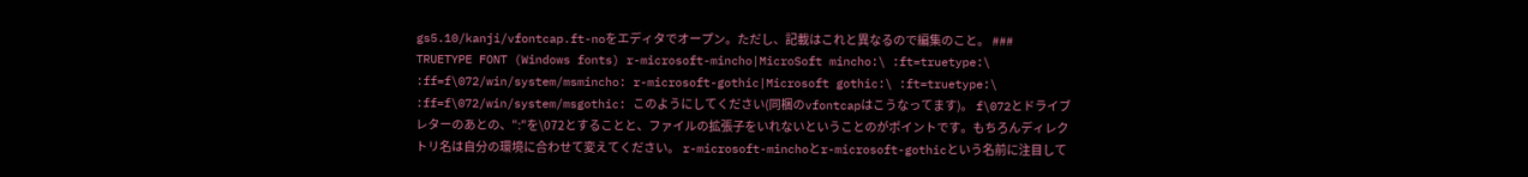gs5.10/kanji/vfontcap.ft-noをエディタでオープン。ただし、記載はこれと異なるので編集のこと。 ### TRUETYPE FONT (Windows fonts) r-microsoft-mincho|MicroSoft mincho:\ :ft=truetype:\ :ff=f\072/win/system/msmincho: r-microsoft-gothic|Microsoft gothic:\ :ft=truetype:\ :ff=f\072/win/system/msgothic: このようにしてください(同梱のvfontcapはこうなってます)。 f\072とドライブレターのあとの、":"を\072とすることと、ファイルの拡張子をいれないということのがポイントです。もちろんディレクトリ名は自分の環境に合わせて変えてください。 r-microsoft-minchoとr-microsoft-gothicという名前に注目して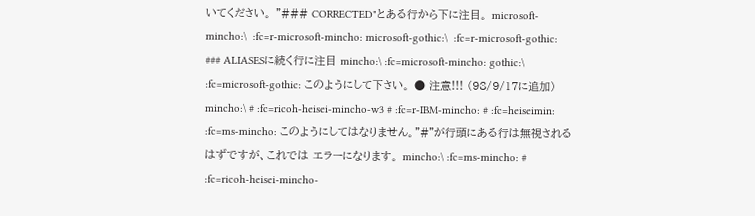いてください。 "### CORRECTED"とある行から下に注目。 microsoft-mincho:\  :fc=r-microsoft-mincho: microsoft-gothic:\  :fc=r-microsoft-gothic: ### ALIASESに続く行に注目 mincho:\ :fc=microsoft-mincho: gothic:\ :fc=microsoft-gothic: このようにして下さい。 ● 注意!!! (98/9/17に追加) mincho:\ # :fc=ricoh-heisei-mincho-w3 # :fc=r-IBM-mincho: # :fc=heiseimin: :fc=ms-mincho: このようにしてはなりません。"#"が行頭にある行は無視されるはずですが、これでは エラーになります。 mincho:\ :fc=ms-mincho: # :fc=ricoh-heisei-mincho-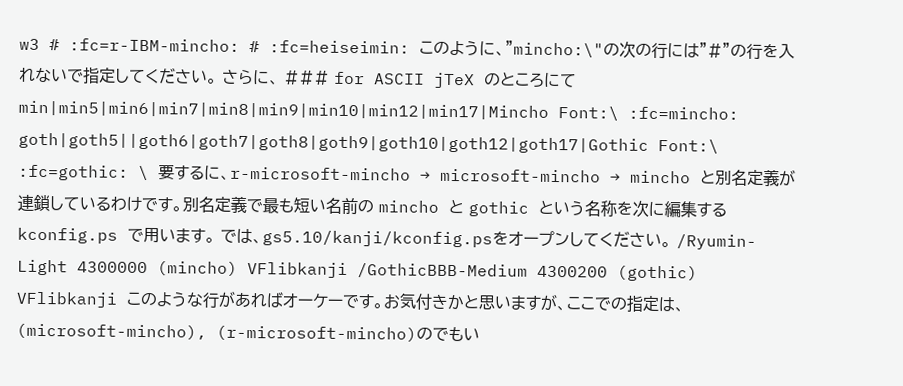w3 # :fc=r-IBM-mincho: # :fc=heiseimin: このように、"mincho:\"の次の行には"#"の行を入れないで指定してください。 さらに、 ### for ASCII jTeX のところにて min|min5|min6|min7|min8|min9|min10|min12|min17|Mincho Font:\ :fc=mincho: goth|goth5||goth6|goth7|goth8|goth9|goth10|goth12|goth17|Gothic Font:\ :fc=gothic: \ 要するに、r-microsoft-mincho → microsoft-mincho → mincho と別名定義が 連鎖しているわけです。別名定義で最も短い名前の mincho と gothic という名称を次に編集する kconfig.ps で用います。 では、gs5.10/kanji/kconfig.psをオープンしてください。 /Ryumin-Light 4300000 (mincho) VFlibkanji /GothicBBB-Medium 4300200 (gothic) VFlibkanji このような行があればオーケーです。お気付きかと思いますが、ここでの指定は、 (microsoft-mincho), (r-microsoft-mincho)のでもい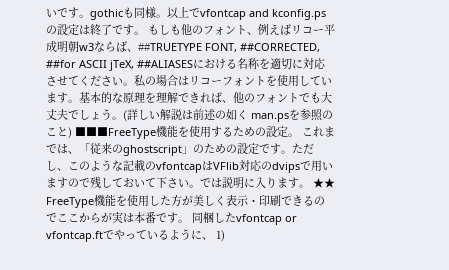いです。gothicも同様。以上でvfontcap and kconfig.psの設定は終了です。 もしも他のフォント、例えばリコー平成明朝w3ならば、##TRUETYPE FONT, ##CORRECTED, ##for ASCII jTeX, ##ALIASESにおける名称を適切に対応させてください。私の場合はリコーフォントを使用しています。基本的な原理を理解できれば、他のフォントでも大丈夫でしょう。(詳しい解説は前述の如く man.psを参照のこと) ■■■FreeType機能を使用するための設定。 これまでは、「従来のghostscript」のための設定です。ただし、このような記載のvfontcapはVFlib対応のdvipsで用いますので残しておいて下さい。では説明に入ります。 ★★ FreeType機能を使用した方が美しく表示・印刷できるのでここからが実は本番です。 同梱したvfontcap or vfontcap.ftでやっているように、 1)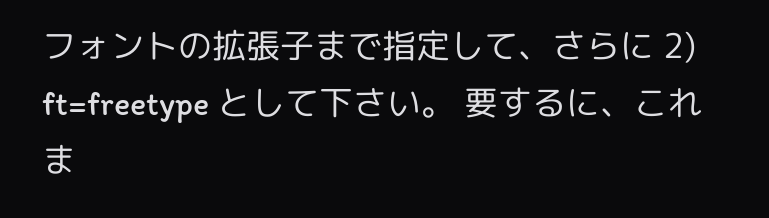フォントの拡張子まで指定して、さらに 2) ft=freetype として下さい。 要するに、これま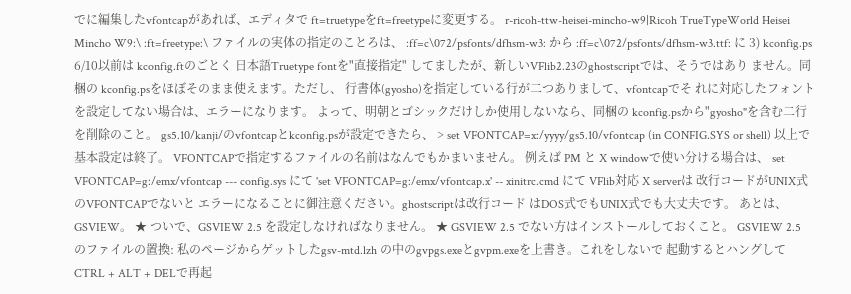でに編集したvfontcapがあれば、エディタで ft=truetypeをft=freetypeに変更する。 r-ricoh-ttw-heisei-mincho-w9|Ricoh TrueTypeWorld Heisei Mincho W9:\ :ft=freetype:\ ファイルの実体の指定のことろは、 :ff=c\072/psfonts/dfhsm-w3: から :ff=c\072/psfonts/dfhsm-w3.ttf: に 3) kconfig.ps 6/10以前は kconfig.ftのごとく 日本語Truetype fontを"直接指定" してましたが、新しいVFlib2.23のghostscriptでは、そうではあり ません。同梱の kconfig.psをほぼそのまま使えます。ただし、 行書体(gyosho)を指定している行が二つありまして、vfontcapでそ れに対応したフォントを設定してない場合は、エラーになります。 よって、明朝とゴシックだけしか使用しないなら、同梱の kconfig.psから"gyosho"を含む二行を削除のこと。 gs5.10/kanji/のvfontcapとkconfig.psが設定できたら、 > set VFONTCAP=x:/yyyy/gs5.10/vfontcap (in CONFIG.SYS or shell) 以上で基本設定は終了。 VFONTCAPで指定するファイルの名前はなんでもかまいません。 例えば PM と X windowで使い分ける場合は、 set VFONTCAP=g:/emx/vfontcap --- config.sys にて 'set VFONTCAP=g:/emx/vfontcap.x' -- xinitrc.cmd にて VFlib対応 X serverは 改行コードがUNIX式のVFONTCAPでないと エラーになることに御注意ください。ghostscriptは改行コード はDOS式でもUNIX式でも大丈夫です。 あとは、GSVIEW。 ★ ついで、GSVIEW 2.5 を設定しなければなりません。 ★ GSVIEW 2.5 でない方はインストールしておくこと。 GSVIEW 2.5 のファイルの置換: 私のページからゲットしたgsv-mtd.lzh の中のgvpgs.exeとgvpm.exeを上書き。これをしないで 起動するとハングして CTRL + ALT + DELで再起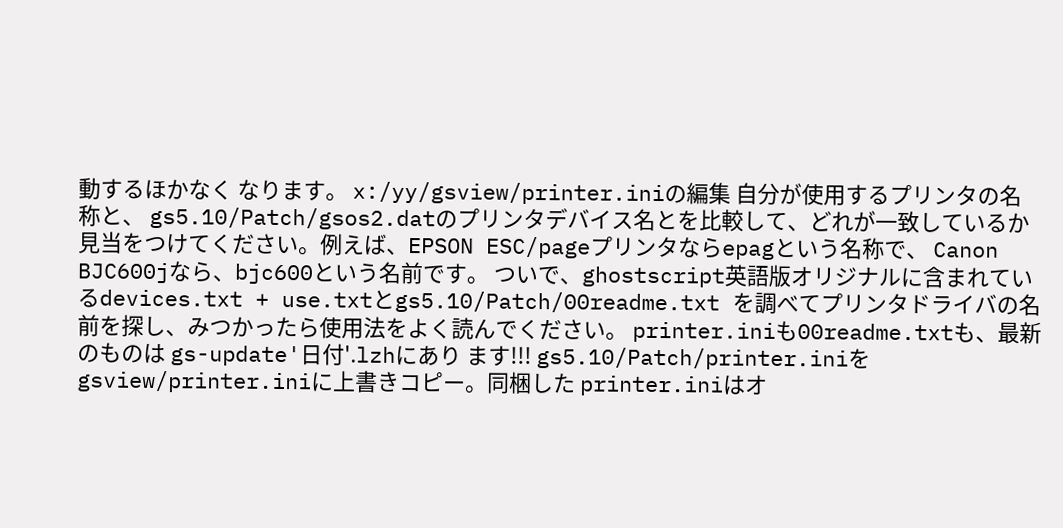動するほかなく なります。 x:/yy/gsview/printer.iniの編集 自分が使用するプリンタの名称と、 gs5.10/Patch/gsos2.datのプリンタデバイス名とを比較して、どれが一致しているか見当をつけてください。例えば、EPSON ESC/pageプリンタならepagという名称で、 Canon BJC600jなら、bjc600という名前です。 ついで、ghostscript英語版オリジナルに含まれているdevices.txt + use.txtとgs5.10/Patch/00readme.txt を調べてプリンタドライバの名前を探し、みつかったら使用法をよく読んでください。 printer.iniも00readme.txtも、最新のものは gs-update'日付'.lzhにあり ます!!! gs5.10/Patch/printer.iniを gsview/printer.iniに上書きコピー。同梱した printer.iniはオ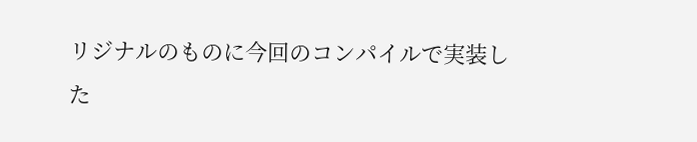リジナルのものに今回のコンパイルで実装した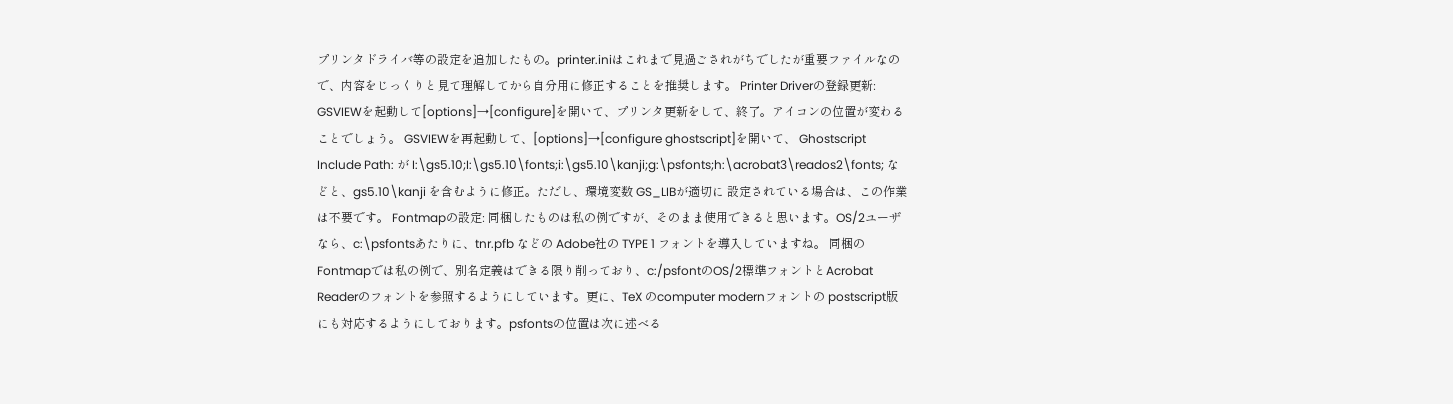プリンタドライバ等の設定を追加したもの。printer.iniはこれまで見過ごされがちでしたが重要ファイルなので、内容をじっくりと見て理解してから自分用に修正することを推奨します。 Printer Driverの登録更新: GSVIEWを起動して[options]→[configure]を開いて、プリンタ更新をして、終了。アイコンの位置が変わることでしょう。 GSVIEWを再起動して、[options]→[configure ghostscript]を開いて、 Ghostscript Include Path: が I:\gs5.10;I:\gs5.10\fonts;i:\gs5.10\kanji;g:\psfonts;h:\acrobat3\reados2\fonts; などと、gs5.10\kanji を含むように修正。ただし、環境変数 GS_LIBが適切に 設定されている場合は、この作業は不要です。 Fontmapの設定: 同梱したものは私の例ですが、そのまま使用できると思います。OS/2ユーザなら、c:\psfontsあたりに、tnr.pfb などの Adobe社の TYPE 1 フォントを導入していますね。 同梱のFontmapでは私の例で、別名定義はできる限り削っており、c:/psfontのOS/2標準フォントとAcrobat Readerのフォントを参照するようにしています。更に、TeX のcomputer modernフォントの postscript版にも対応するようにしております。psfontsの位置は次に述べる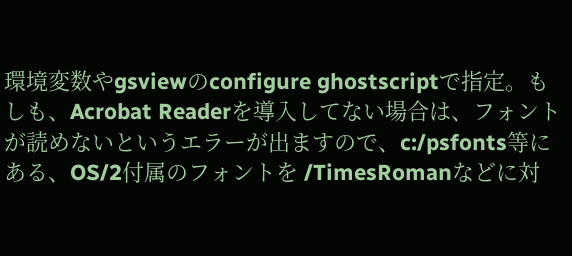環境変数やgsviewのconfigure ghostscriptで指定。もしも、Acrobat Readerを導入してない場合は、フォントが読めないというエラーが出ますので、c:/psfonts等にある、OS/2付属のフォントを /TimesRomanなどに対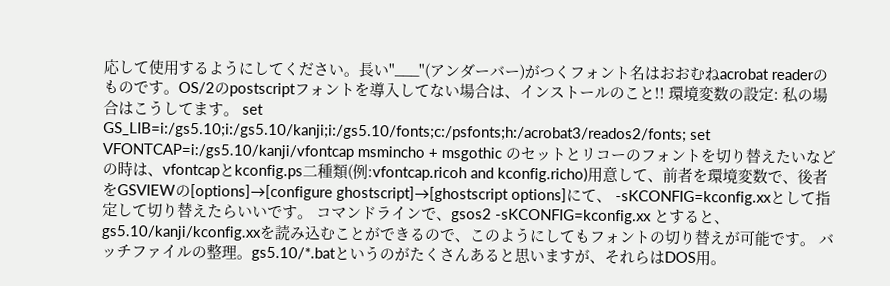応して使用するようにしてください。長い"___"(アンダーバー)がつくフォント名はおおむねacrobat readerのものです。OS/2のpostscriptフォントを導入してない場合は、インストールのこと!! 環境変数の設定: 私の場合はこうしてます。 set GS_LIB=i:/gs5.10;i:/gs5.10/kanji;i:/gs5.10/fonts;c:/psfonts;h:/acrobat3/reados2/fonts; set VFONTCAP=i:/gs5.10/kanji/vfontcap msmincho + msgothic のセットとリコーのフォントを切り替えたいなどの時は、vfontcapとkconfig.ps二種類(例:vfontcap.ricoh and kconfig.richo)用意して、前者を環境変数で、後者をGSVIEWの[options]→[configure ghostscript]→[ghostscript options]にて、 -sKCONFIG=kconfig.xxとして指定して切り替えたらいいです。 コマンドラインで、gsos2 -sKCONFIG=kconfig.xx とすると、gs5.10/kanji/kconfig.xxを読み込むことができるので、このようにしてもフォントの切り替えが可能です。 バッチファイルの整理。gs5.10/*.batというのがたくさんあると思いますが、それらはDOS用。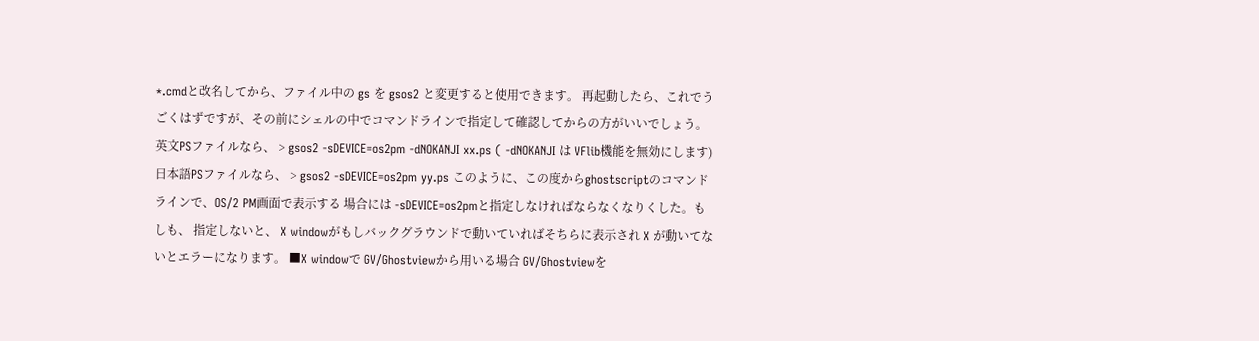*.cmdと改名してから、ファイル中の gs を gsos2 と変更すると使用できます。 再起動したら、これでうごくはずですが、その前にシェルの中でコマンドラインで指定して確認してからの方がいいでしょう。 英文PSファイルなら、 > gsos2 -sDEVICE=os2pm -dNOKANJI xx.ps ( -dNOKANJI は VFlib機能を無効にします) 日本語PSファイルなら、 > gsos2 -sDEVICE=os2pm yy.ps このように、この度からghostscriptのコマンドラインで、OS/2 PM画面で表示する 場合には -sDEVICE=os2pmと指定しなければならなくなりくした。もしも、 指定しないと、 X windowがもしバックグラウンドで動いていればそちらに表示され X が動いてないとエラーになります。 ■X windowで GV/Ghostviewから用いる場合 GV/Ghostviewを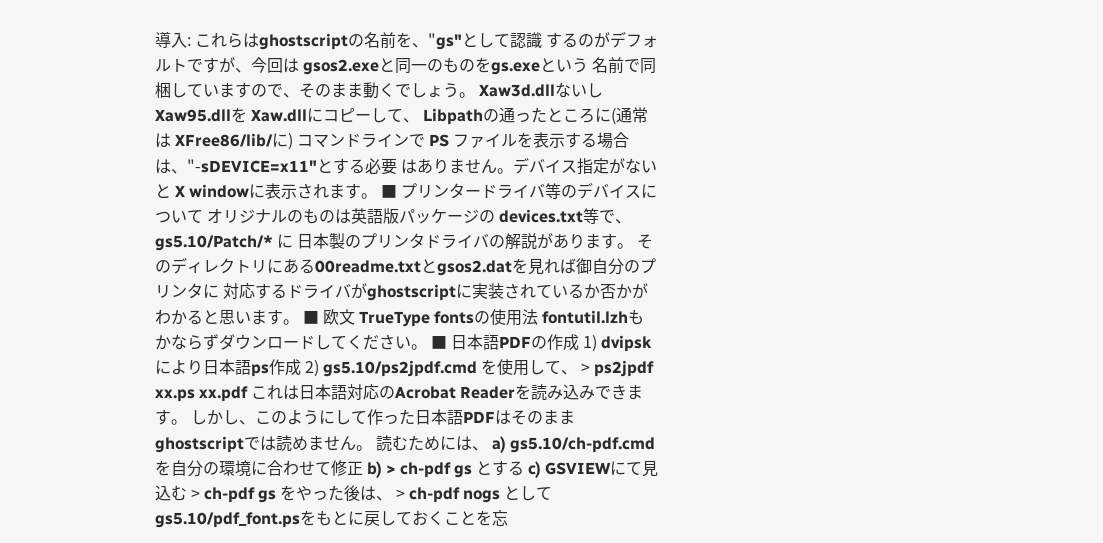導入: これらはghostscriptの名前を、"gs"として認識 するのがデフォルトですが、今回は gsos2.exeと同一のものをgs.exeという 名前で同梱していますので、そのまま動くでしょう。 Xaw3d.dllないしXaw95.dllを Xaw.dllにコピーして、 Libpathの通ったところに(通常は XFree86/lib/に) コマンドラインで PS ファイルを表示する場合は、"-sDEVICE=x11"とする必要 はありません。デバイス指定がないと X windowに表示されます。 ■ プリンタードライバ等のデバイスについて オリジナルのものは英語版パッケージの devices.txt等で、 gs5.10/Patch/* に 日本製のプリンタドライバの解説があります。 そのディレクトリにある00readme.txtとgsos2.datを見れば御自分のプリンタに 対応するドライバがghostscriptに実装されているか否かがわかると思います。 ■ 欧文 TrueType fontsの使用法 fontutil.lzhもかならずダウンロードしてください。 ■ 日本語PDFの作成 1) dvipskにより日本語ps作成 2) gs5.10/ps2jpdf.cmd を使用して、 > ps2jpdf xx.ps xx.pdf これは日本語対応のAcrobat Readerを読み込みできます。 しかし、このようにして作った日本語PDFはそのままghostscriptでは読めません。 読むためには、 a) gs5.10/ch-pdf.cmdを自分の環境に合わせて修正 b) > ch-pdf gs とする c) GSVIEWにて見込む > ch-pdf gs をやった後は、 > ch-pdf nogs として gs5.10/pdf_font.psをもとに戻しておくことを忘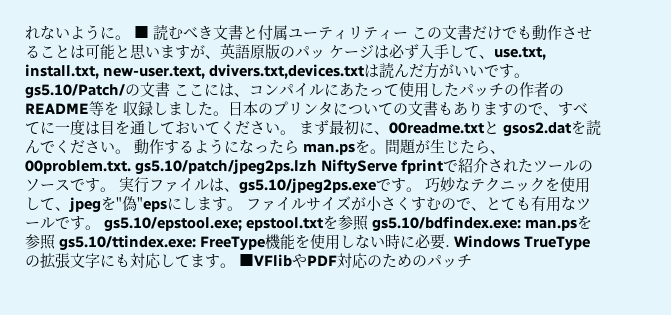れないように。 ■ 読むべき文書と付属ユーティリティー この文書だけでも動作させることは可能と思いますが、英語原版のパッ ケージは必ず入手して、use.txt, install.txt, new-user.text, dvivers.txt,devices.txtは読んだ方がいいです。 gs5.10/Patch/の文書 ここには、コンパイルにあたって使用したパッチの作者のREADME等を 収録しました。日本のプリンタについての文書もありますので、すべ てに一度は目を通しておいてください。 まず最初に、00readme.txtと gsos2.datを読んでください。 動作するようになったら man.psを。問題が生じたら、00problem.txt. gs5.10/patch/jpeg2ps.lzh NiftyServe fprintで紹介されたツールのソースです。 実行ファイルは、gs5.10/jpeg2ps.exeです。 巧妙なテクニックを使用して、jpegを"偽"epsにします。 ファイルサイズが小さくすむので、とても有用なツールです。 gs5.10/epstool.exe; epstool.txtを参照 gs5.10/bdfindex.exe: man.psを参照 gs5.10/ttindex.exe: FreeType機能を使用しない時に必要. Windows TrueTypeの拡張文字にも対応してます。 ■VFlibやPDF対応のためのパッチ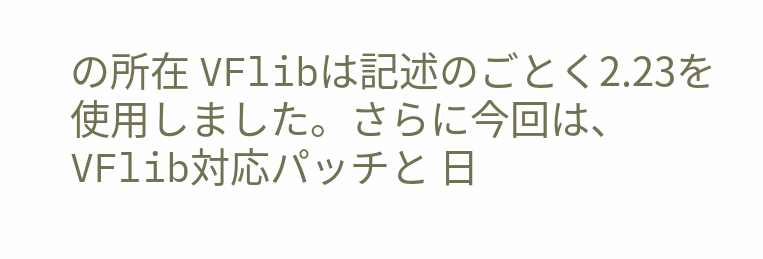の所在 VFlibは記述のごとく2.23を使用しました。さらに今回は、VFlib対応パッチと 日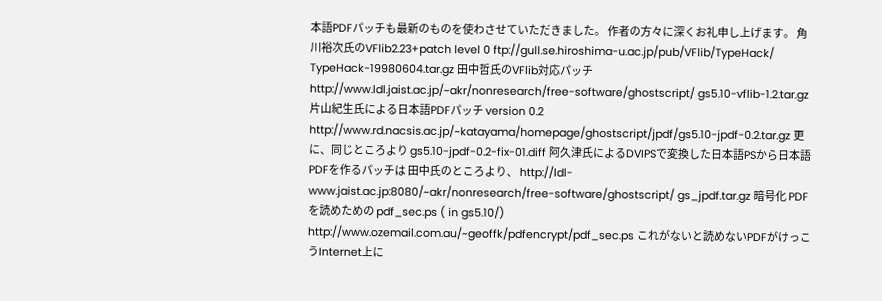本語PDFパッチも最新のものを使わさせていただきました。 作者の方々に深くお礼申し上げます。 角川裕次氏のVFlib2.23+patch level 0 ftp://gull.se.hiroshima-u.ac.jp/pub/VFlib/TypeHack/ TypeHack-19980604.tar.gz 田中哲氏のVFlib対応パッチ http://www.ldl.jaist.ac.jp/~akr/nonresearch/free-software/ghostscript/ gs5.10-vflib-1.2.tar.gz 片山紀生氏による日本語PDFパッチ version 0.2 http://www.rd.nacsis.ac.jp/~katayama/homepage/ghostscript/jpdf/gs5.10-jpdf-0.2.tar.gz 更に、同じところより gs5.10-jpdf-0.2-fix-01.diff 阿久津氏によるDVIPSで変換した日本語PSから日本語PDFを作るパッチは 田中氏のところより、 http://ldl-www.jaist.ac.jp:8080/~akr/nonresearch/free-software/ghostscript/ gs_jpdf.tar.gz 暗号化 PDF を読めための pdf_sec.ps ( in gs5.10/) http://www.ozemail.com.au/~geoffk/pdfencrypt/pdf_sec.ps これがないと読めないPDFがけっこうInternet上に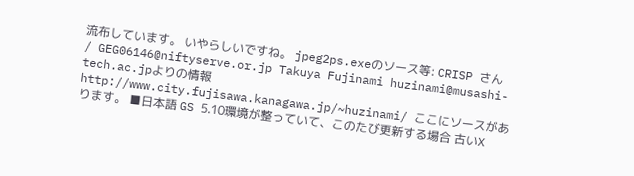流布しています。 いやらしいですね。 jpeg2ps.exeのソース等: CRISP さん / GEG06146@niftyserve.or.jp Takuya Fujinami huzinami@musashi-tech.ac.jpよりの情報 http://www.city.fujisawa.kanagawa.jp/~huzinami/ ここにソースがあります。 ■日本語 GS 5.10環境が整っていて、このたび更新する場合 古いX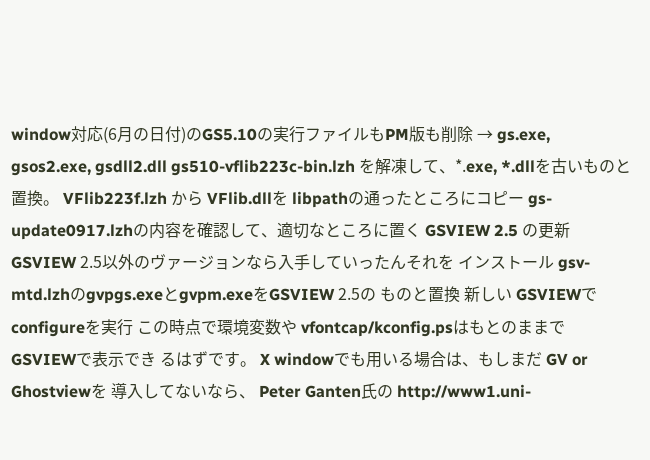window対応(6月の日付)のGS5.10の実行ファイルもPM版も削除 → gs.exe, gsos2.exe, gsdll2.dll gs510-vflib223c-bin.lzh を解凍して、*.exe, *.dllを古いものと置換。 VFlib223f.lzh から VFlib.dllを libpathの通ったところにコピー gs-update0917.lzhの内容を確認して、適切なところに置く GSVIEW 2.5 の更新 GSVIEW 2.5以外のヴァージョンなら入手していったんそれを インストール gsv-mtd.lzhのgvpgs.exeとgvpm.exeをGSVIEW 2.5の ものと置換 新しい GSVIEWで configureを実行 この時点で環境変数や vfontcap/kconfig.psはもとのままで GSVIEWで表示でき るはずです。 X windowでも用いる場合は、もしまだ GV or Ghostviewを 導入してないなら、 Peter Ganten氏の http://www1.uni-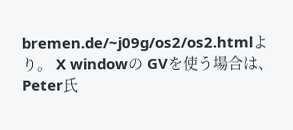bremen.de/~j09g/os2/os2.htmlより。 X windowの GVを使う場合は、Peter氏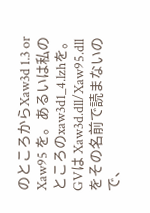のところからXaw3d 1.3 or Xaw95 を。あるいは私のところのxaw3d1_4.lzhを。 GVは Xaw3d.dll/Xaw95.dllをその名前で読まないので、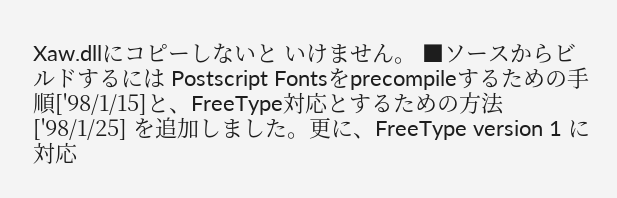Xaw.dllにコピーしないと いけません。 ■ソースからビルドするには Postscript Fontsをprecompileするための手順['98/1/15]と、FreeType対応とするための方法 ['98/1/25] を追加しました。更に、FreeType version 1 に対応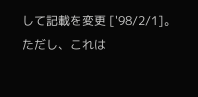して記載を変更 ['98/2/1]。 ただし、これは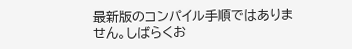最新版のコンパイル手順ではありません。しばらくお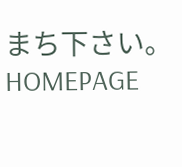まち下さい。 HOMEPAGE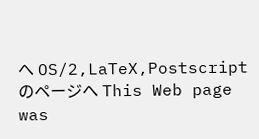へ OS/2,LaTeX,Postscriptのページへ This Web page was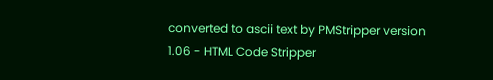converted to ascii text by PMStripper version 1.06 - HTML Code Stripper